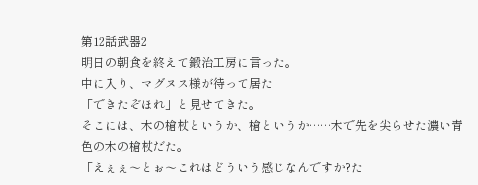第12話武器2
明日の朝食を終えて鍛治工房に言った。
中に入り、マグヌス様が待って居た
「できたぞほれ」と見せてきた。
そこには、木の槍杖というか、槍というか……木で先を尖らせた濃い青色の木の槍杖だた。
「えぇぇ〜とぉ〜これはどういう感じなんですか?た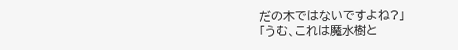だの木ではないですよね?」
「うむ、これは魔水樹と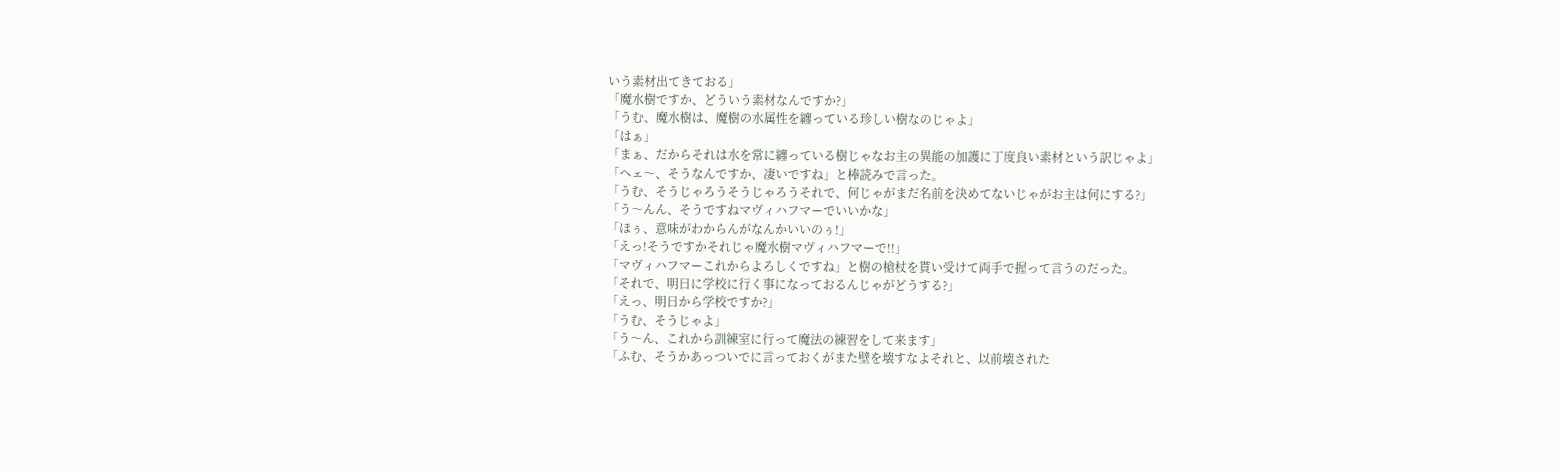いう素材出てきておる」
「魔水樹ですか、どういう素材なんですか?」
「うむ、魔水樹は、魔樹の水属性を纏っている珍しい樹なのじゃよ」
「はぁ」
「まぁ、だからそれは水を常に纏っている樹じゃなお主の異能の加護に丁度良い素材という訳じゃよ」
「ヘェ〜、そうなんですか、凄いですね」と棒読みで言った。
「うむ、そうじゃろうそうじゃろうそれで、何じゃがまだ名前を決めてないじゃがお主は何にする?」
「う〜んん、そうですねマヴィハフマーでいいかな」
「ほぅ、意味がわからんがなんかいいのぅ!」
「えっ!そうですかそれじゃ魔水樹マヴィハフマーで!!」
「マヴィハフマーこれからよろしくですね」と樹の槍杖を貰い受けて両手で握って言うのだった。
「それで、明日に学校に行く事になっておるんじゃがどうする?」
「えっ、明日から学校ですか?」
「うむ、そうじゃよ」
「う〜ん、これから訓練室に行って魔法の練習をして来ます」
「ふむ、そうかあっついでに言っておくがまた壁を壊すなよそれと、以前壊された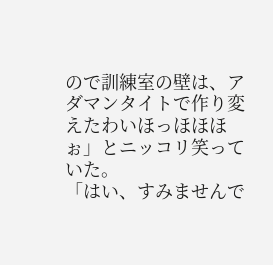ので訓練室の壁は、アダマンタイトで作り変えたわいほっほほほぉ」とニッコリ笑っていた。
「はい、すみませんで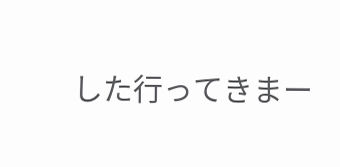した行ってきまー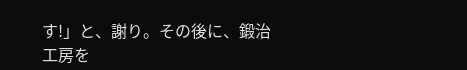す!」と、謝り。その後に、鍛治工房を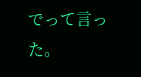でって言った。